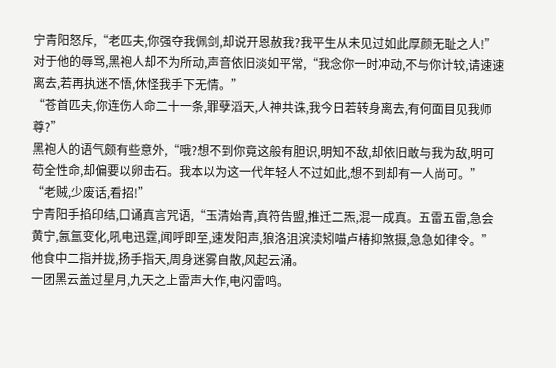宁青阳怒斥,“老匹夫,你强夺我佩剑,却说开恩赦我?我平生从未见过如此厚颜无耻之人!”
对于他的辱骂,黑袍人却不为所动,声音依旧淡如平常,“我念你一时冲动,不与你计较,请速速离去,若再执迷不悟,休怪我手下无情。”
“苍首匹夫,你连伤人命二十一条,罪孽滔天,人神共诛,我今日若转身离去,有何面目见我师尊?”
黑袍人的语气颇有些意外,“哦?想不到你竟这般有胆识,明知不敌,却依旧敢与我为敌,明可苟全性命,却偏要以卵击石。我本以为这一代年轻人不过如此,想不到却有一人尚可。”
“老贼,少废话,看招!”
宁青阳手掐印结,口诵真言咒语,“玉清始青,真符告盟,推迁二炁,混一成真。五雷五雷,急会黄宁,氤氲变化,吼电迅霆,闻呼即至,速发阳声,狼洛沮滨渎矧喵卢椿抑煞摄,急急如律令。”
他食中二指并拢,扬手指天,周身迷雾自散,风起云涌。
一团黑云盖过星月,九天之上雷声大作,电闪雷鸣。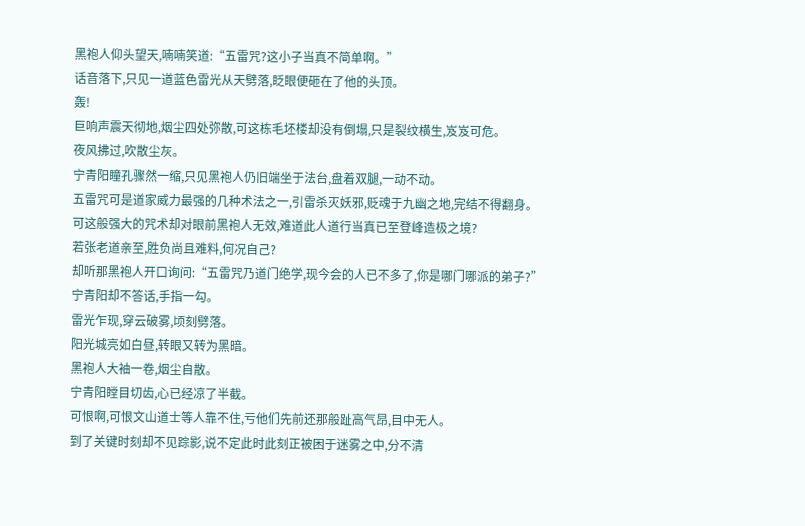黑袍人仰头望天,喃喃笑道:“五雷咒?这小子当真不简单啊。”
话音落下,只见一道蓝色雷光从天劈落,眨眼便砸在了他的头顶。
轰!
巨响声震天彻地,烟尘四处弥散,可这栋毛坯楼却没有倒塌,只是裂纹横生,岌岌可危。
夜风拂过,吹散尘灰。
宁青阳瞳孔骤然一缩,只见黑袍人仍旧端坐于法台,盘着双腿,一动不动。
五雷咒可是道家威力最强的几种术法之一,引雷杀灭妖邪,贬魂于九幽之地,完结不得翻身。
可这般强大的咒术却对眼前黑袍人无效,难道此人道行当真已至登峰造极之境?
若张老道亲至,胜负尚且难料,何况自己?
却听那黑袍人开口询问:“五雷咒乃道门绝学,现今会的人已不多了,你是哪门哪派的弟子?”
宁青阳却不答话,手指一勾。
雷光乍现,穿云破雾,顷刻劈落。
阳光城亮如白昼,转眼又转为黑暗。
黑袍人大袖一卷,烟尘自散。
宁青阳瞠目切齿,心已经凉了半截。
可恨啊,可恨文山道士等人靠不住,亏他们先前还那般趾高气昂,目中无人。
到了关键时刻却不见踪影,说不定此时此刻正被困于迷雾之中,分不清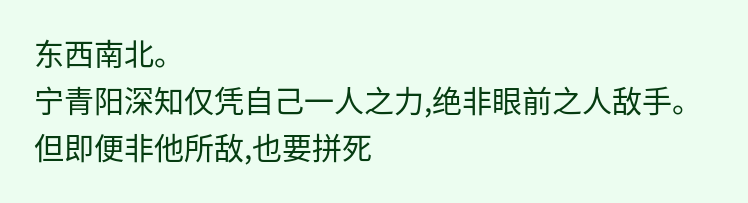东西南北。
宁青阳深知仅凭自己一人之力,绝非眼前之人敌手。
但即便非他所敌,也要拼死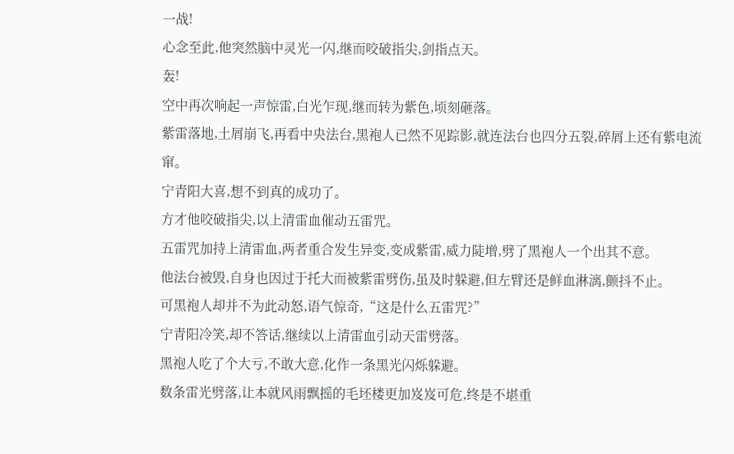一战!
心念至此,他突然脑中灵光一闪,继而咬破指尖,剑指点天。
轰!
空中再次响起一声惊雷,白光乍现,继而转为紫色,顷刻砸落。
紫雷落地,土屑崩飞,再看中央法台,黑袍人已然不见踪影,就连法台也四分五裂,碎屑上还有紫电流窜。
宁青阳大喜,想不到真的成功了。
方才他咬破指尖,以上清雷血催动五雷咒。
五雷咒加持上清雷血,两者重合发生异变,变成紫雷,威力陡增,劈了黑袍人一个出其不意。
他法台被毁,自身也因过于托大而被紫雷劈伤,虽及时躲避,但左臂还是鲜血淋漓,颤抖不止。
可黑袍人却并不为此动怒,语气惊奇,“这是什么五雷咒?”
宁青阳冷笑,却不答话,继续以上清雷血引动天雷劈落。
黑袍人吃了个大亏,不敢大意,化作一条黑光闪烁躲避。
数条雷光劈落,让本就风雨飘摇的毛坯楼更加岌岌可危,终是不堪重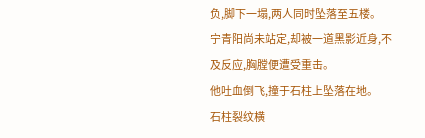负,脚下一塌,两人同时坠落至五楼。
宁青阳尚未站定,却被一道黑影近身,不及反应,胸膛便遭受重击。
他吐血倒飞,撞于石柱上坠落在地。
石柱裂纹横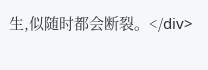生,似随时都会断裂。</div>